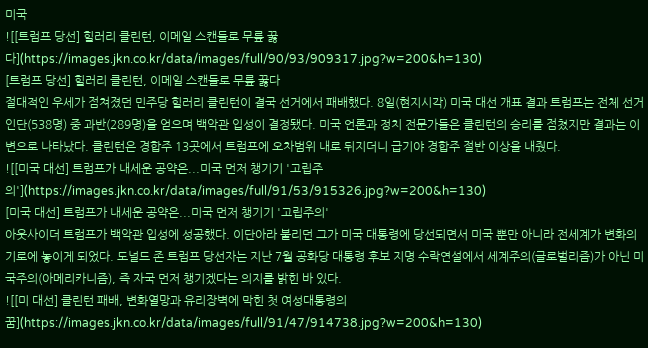미국
![[트럼프 당선] 힐러리 클린턴, 이메일 스캔들로 무릎 꿇다](https://images.jkn.co.kr/data/images/full/90/93/909317.jpg?w=200&h=130)
[트럼프 당선] 힐러리 클린턴, 이메일 스캔들로 무릎 꿇다
절대적인 우세가 점쳐졌던 민주당 힐러리 클린턴이 결국 선거에서 패배했다. 8일(현지시각) 미국 대선 개표 결과 트럼프는 전체 선거인단(538명) 중 과반(289명)을 얻으며 백악관 입성이 결정됐다. 미국 언론과 정치 전문가들은 클린턴의 승리를 점쳤지만 결과는 이변으로 나타났다. 클린턴은 경합주 13곳에서 트럼프에 오차범위 내로 뒤지더니 급기야 경합주 절반 이상을 내줬다.
![[미국 대선] 트럼프가 내세운 공약은...미국 먼저 챙기기 '고립주의'](https://images.jkn.co.kr/data/images/full/91/53/915326.jpg?w=200&h=130)
[미국 대선] 트럼프가 내세운 공약은...미국 먼저 챙기기 '고립주의'
아웃사이더 트럼프가 백악관 입성에 성공했다. 이단아라 불리던 그가 미국 대통령에 당선되면서 미국 뿐만 아니라 전세계가 변화의 기로에 놓이게 되었다. 도널드 존 트럼프 당선자는 지난 7월 공화당 대통령 후보 지명 수락연설에서 세계주의(글로벌리즘)가 아닌 미국주의(아메리카니즘), 즉 자국 먼저 챙기겠다는 의지를 밝힌 바 있다.
![[미 대선] 클린턴 패배, 변화열망과 유리장벽에 막힌 첫 여성대통령의 꿈](https://images.jkn.co.kr/data/images/full/91/47/914738.jpg?w=200&h=130)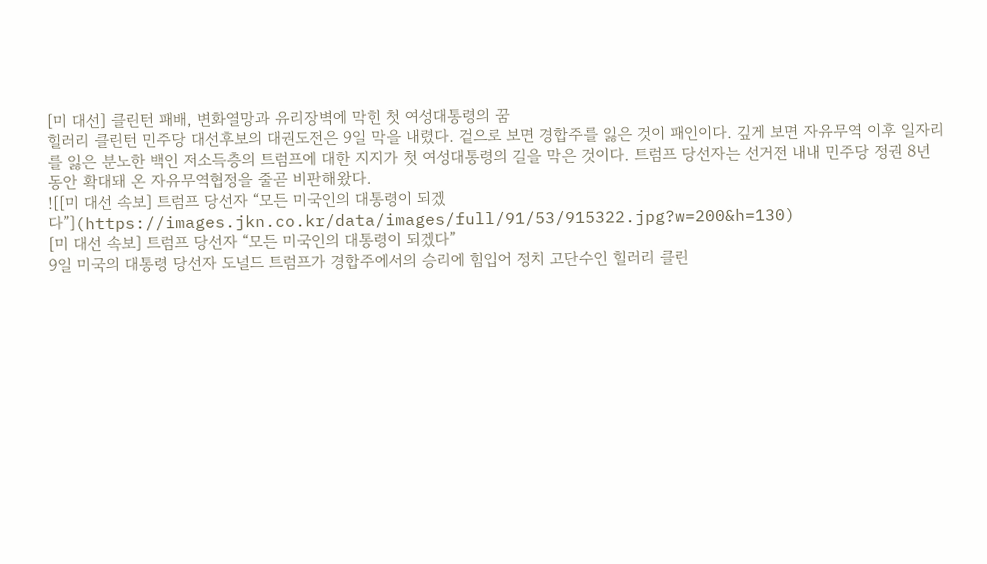[미 대선] 클린턴 패배, 변화열망과 유리장벽에 막힌 첫 여성대통령의 꿈
힐러리 클린턴 민주당 대선후보의 대권도전은 9일 막을 내렸다. 겉으로 보면 경합주를 잃은 것이 패인이다. 깊게 보면 자유무역 이후 일자리를 잃은 분노한 백인 저소득층의 트럼프에 대한 지지가 첫 여성대통령의 길을 막은 것이다. 트럼프 당선자는 선거전 내내 민주당 정권 8년 동안 확대돼 온 자유무역협정을 줄곧 비판해왔다.
![[미 대선 속보] 트럼프 당선자 “모든 미국인의 대통령이 되겠다”](https://images.jkn.co.kr/data/images/full/91/53/915322.jpg?w=200&h=130)
[미 대선 속보] 트럼프 당선자 “모든 미국인의 대통령이 되겠다”
9일 미국의 대통령 당선자 도널드 트럼프가 경합주에서의 승리에 힘입어 정치 고단수인 힐러리 클린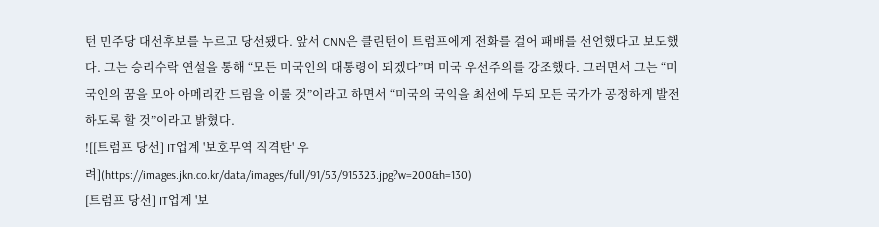턴 민주당 대선후보를 누르고 당선됐다. 앞서 CNN은 클린턴이 트럼프에게 전화를 걸어 패배를 선언했다고 보도했다. 그는 승리수락 연설을 통해 “모든 미국인의 대통령이 되겠다”며 미국 우선주의를 강조했다. 그러면서 그는 “미국인의 꿈을 모아 아메리칸 드림을 이룰 것”이라고 하면서 “미국의 국익을 최선에 두되 모든 국가가 공정하게 발전하도록 할 것”이라고 밝혔다.
![[트럼프 당선] IT업계 '보호무역 직격탄' 우려](https://images.jkn.co.kr/data/images/full/91/53/915323.jpg?w=200&h=130)
[트럼프 당선] IT업계 '보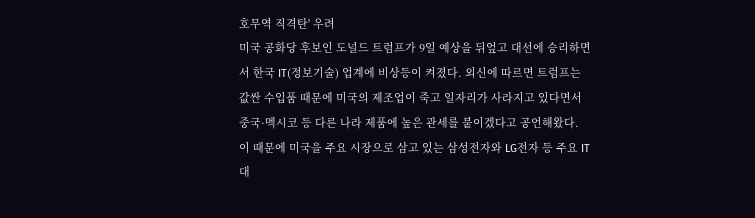호무역 직격탄' 우려
미국 공화당 후보인 도널드 트럼프가 9일 예상을 뒤엎고 대선에 승리하면서 한국 IT(정보기술) 업계에 비상등이 켜졌다. 외신에 따르면 트럼프는 값싼 수입품 때문에 미국의 제조업이 죽고 일자리가 사라지고 있다면서 중국·멕시코 등 다른 나라 제품에 높은 관세를 붙이겠다고 공언해왔다. 이 때문에 미국을 주요 시장으로 삼고 있는 삼성전자와 LG전자 등 주요 IT 대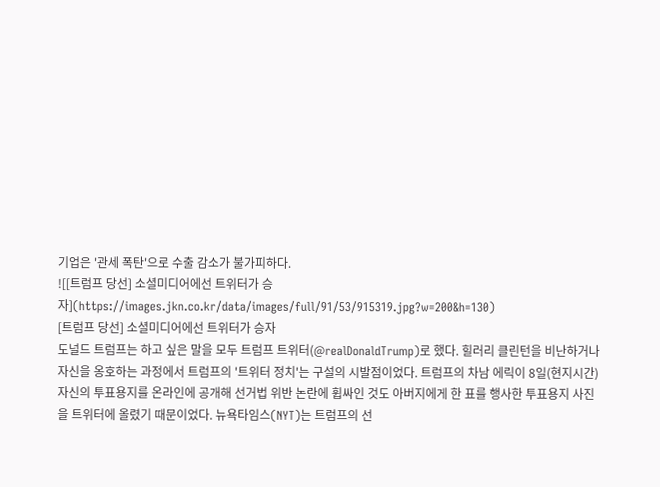기업은 '관세 폭탄'으로 수출 감소가 불가피하다.
![[트럼프 당선] 소셜미디어에선 트위터가 승자](https://images.jkn.co.kr/data/images/full/91/53/915319.jpg?w=200&h=130)
[트럼프 당선] 소셜미디어에선 트위터가 승자
도널드 트럼프는 하고 싶은 말을 모두 트럼프 트위터(@realDonaldTrump)로 했다. 힐러리 클린턴을 비난하거나 자신을 옹호하는 과정에서 트럼프의 '트위터 정치'는 구설의 시발점이었다. 트럼프의 차남 에릭이 8일(현지시간) 자신의 투표용지를 온라인에 공개해 선거법 위반 논란에 휩싸인 것도 아버지에게 한 표를 행사한 투표용지 사진을 트위터에 올렸기 때문이었다. 뉴욕타임스(NYT)는 트럼프의 선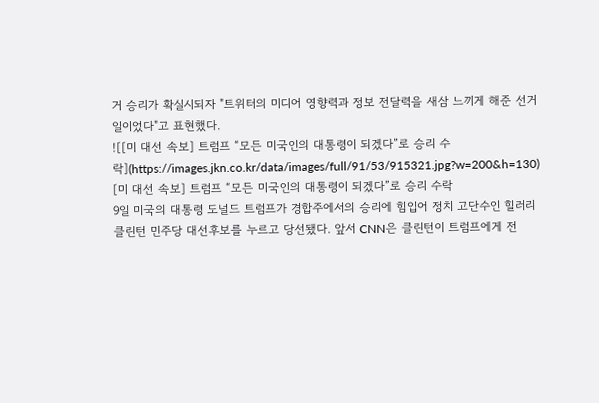거 승리가 확실시되자 "트위터의 미디어 영향력과 정보 전달력을 새삼 느끼게 해준 선거일이었다"고 표현했다.
![[미 대선 속보] 트럼프 “모든 미국인의 대통령이 되겠다”로 승리 수락](https://images.jkn.co.kr/data/images/full/91/53/915321.jpg?w=200&h=130)
[미 대선 속보] 트럼프 “모든 미국인의 대통령이 되겠다”로 승리 수락
9일 미국의 대통령 도널드 트럼프가 경합주에서의 승리에 힘입어 정치 고단수인 힐러리 클린턴 민주당 대선후보를 누르고 당선됐다. 앞서 CNN은 클린턴이 트럼프에게 전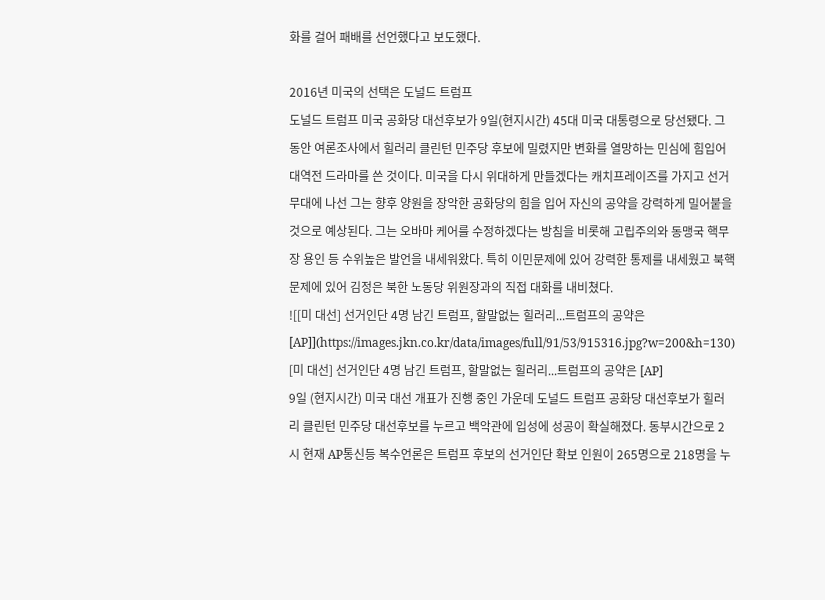화를 걸어 패배를 선언했다고 보도했다.

2016년 미국의 선택은 도널드 트럼프
도널드 트럼프 미국 공화당 대선후보가 9일(현지시간) 45대 미국 대통령으로 당선됐다. 그동안 여론조사에서 힐러리 클린턴 민주당 후보에 밀렸지만 변화를 열망하는 민심에 힘입어 대역전 드라마를 쓴 것이다. 미국을 다시 위대하게 만들겠다는 캐치프레이즈를 가지고 선거 무대에 나선 그는 향후 양원을 장악한 공화당의 힘을 입어 자신의 공약을 강력하게 밀어붙을 것으로 예상된다. 그는 오바마 케어를 수정하겠다는 방침을 비롯해 고립주의와 동맹국 핵무장 용인 등 수위높은 발언을 내세워왔다. 특히 이민문제에 있어 강력한 통제를 내세웠고 북핵 문제에 있어 김정은 북한 노동당 위원장과의 직접 대화를 내비쳤다.
![[미 대선] 선거인단 4명 남긴 트럼프, 할말없는 힐러리...트럼프의 공약은 [AP]](https://images.jkn.co.kr/data/images/full/91/53/915316.jpg?w=200&h=130)
[미 대선] 선거인단 4명 남긴 트럼프, 할말없는 힐러리...트럼프의 공약은 [AP]
9일 (현지시간) 미국 대선 개표가 진행 중인 가운데 도널드 트럼프 공화당 대선후보가 힐러리 클린턴 민주당 대선후보를 누르고 백악관에 입성에 성공이 확실해졌다. 동부시간으로 2시 현재 AP통신등 복수언론은 트럼프 후보의 선거인단 확보 인원이 265명으로 218명을 누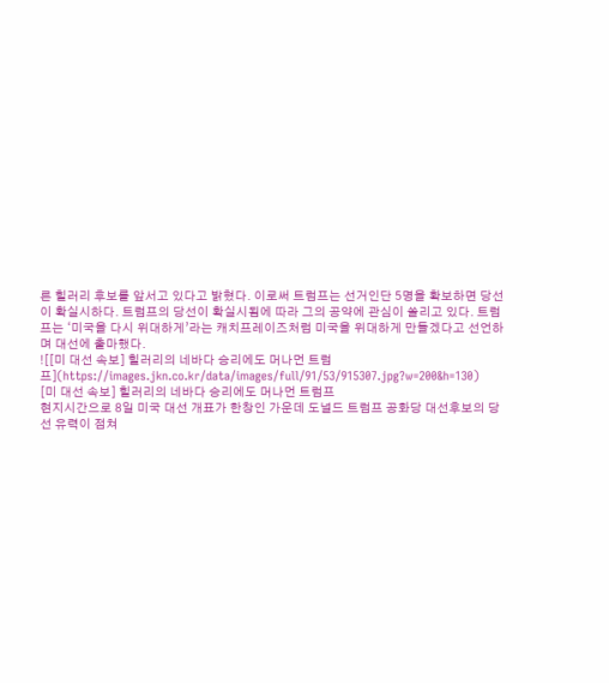른 힐러리 후보를 앞서고 있다고 밝혔다. 이로써 트럼프는 선거인단 5명을 확보하면 당선이 확실시하다. 트럼프의 당선이 확실시됨에 따라 그의 공약에 관심이 쏠리고 있다. 트럼프는 ‘미국을 다시 위대하게’라는 캐치프레이즈처럼 미국을 위대하게 만들겠다고 선언하며 대선에 출마했다.
![[미 대선 속보] 힐러리의 네바다 승리에도 머나먼 트럼프](https://images.jkn.co.kr/data/images/full/91/53/915307.jpg?w=200&h=130)
[미 대선 속보] 힐러리의 네바다 승리에도 머나먼 트럼프
현지시간으로 8일 미국 대선 개표가 한창인 가운데 도널드 트럼프 공화당 대선후보의 당선 유력이 점쳐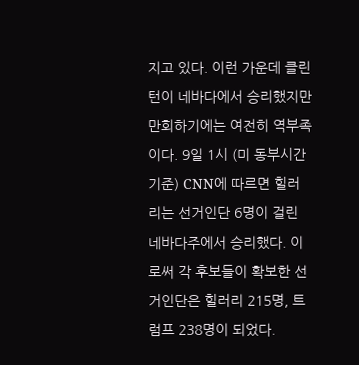지고 있다. 이런 가운데 클린턴이 네바다에서 승리했지만 만회하기에는 여전히 역부족이다. 9일 1시 (미 동부시간 기준) CNN에 따르면 힐러리는 선거인단 6명이 걸린 네바다주에서 승리했다. 이로써 각 후보들이 확보한 선거인단은 힐러리 215명, 트럼프 238명이 되었다.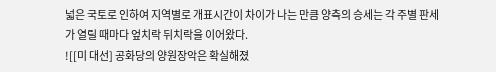넓은 국토로 인하여 지역별로 개표시간이 차이가 나는 만큼 양측의 승세는 각 주별 판세가 열릴 때마다 엎치락 뒤치락을 이어왔다.
![[미 대선] 공화당의 양원장악은 확실해졌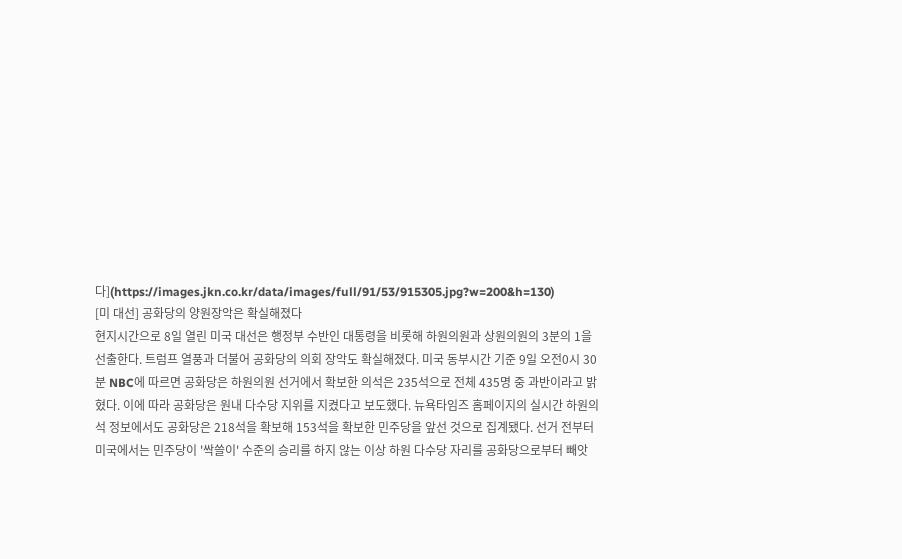다](https://images.jkn.co.kr/data/images/full/91/53/915305.jpg?w=200&h=130)
[미 대선] 공화당의 양원장악은 확실해졌다
현지시간으로 8일 열린 미국 대선은 행정부 수반인 대통령을 비롯해 하원의원과 상원의원의 3분의 1을 선출한다. 트럼프 열풍과 더불어 공화당의 의회 장악도 확실해졌다. 미국 동부시간 기준 9일 오전0시 30분 NBC에 따르면 공화당은 하원의원 선거에서 확보한 의석은 235석으로 전체 435명 중 과반이라고 밝혔다. 이에 따라 공화당은 원내 다수당 지위를 지켰다고 보도했다. 뉴욕타임즈 홈페이지의 실시간 하원의석 정보에서도 공화당은 218석을 확보해 153석을 확보한 민주당을 앞선 것으로 집계됐다. 선거 전부터 미국에서는 민주당이 '싹쓸이' 수준의 승리를 하지 않는 이상 하원 다수당 자리를 공화당으로부터 빼앗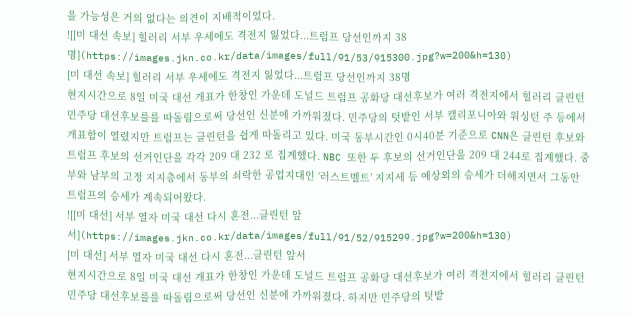을 가능성은 거의 없다는 의견이 지배적이었다.
![[미 대선 속보] 힐러리 서부 우세에도 격전지 잃었다...트럼프 당선인까지 38명](https://images.jkn.co.kr/data/images/full/91/53/915300.jpg?w=200&h=130)
[미 대선 속보] 힐러리 서부 우세에도 격전지 잃었다...트럼프 당선인까지 38명
현지시간으로 8일 미국 대선 개표가 한창인 가운데 도널드 트럼프 공화당 대선후보가 여러 격전지에서 힐러리 클린턴 민주당 대선후보를를 따돌림으로써 당선인 신분에 가까워졌다. 민주당의 텃밭인 서부 캘리포니아와 워싱턴 주 등에서 개표함이 열렸지만 트럼프는 클린턴을 쉽게 따돌리고 있다. 미국 동부시간인 0시40분 기준으로 CNN은 클린턴 후보와 트럼프 후보의 선거인단을 각각 209 대 232 로 집계했다. NBC 또한 두 후보의 선거인단을 209 대 244로 집계했다. 중부와 남부의 고정 지지층에서 동부의 쇠락한 공업지대인 ‘러스트벨트’ 지지세 등 예상외의 승세가 더해지면서 그동안 트럼프의 승세가 계속되어왔다.
![[미 대선] 서부 열자 미국 대선 다시 혼전...클린턴 앞서](https://images.jkn.co.kr/data/images/full/91/52/915299.jpg?w=200&h=130)
[미 대선] 서부 열자 미국 대선 다시 혼전...클린턴 앞서
현지시간으로 8일 미국 대선 개표가 한창인 가운데 도널드 트럼프 공화당 대선후보가 여러 격전지에서 힐러리 클린턴 민주당 대선후보를를 따돌림으로써 당선인 신분에 가까워졌다. 하지만 민주당의 텃밭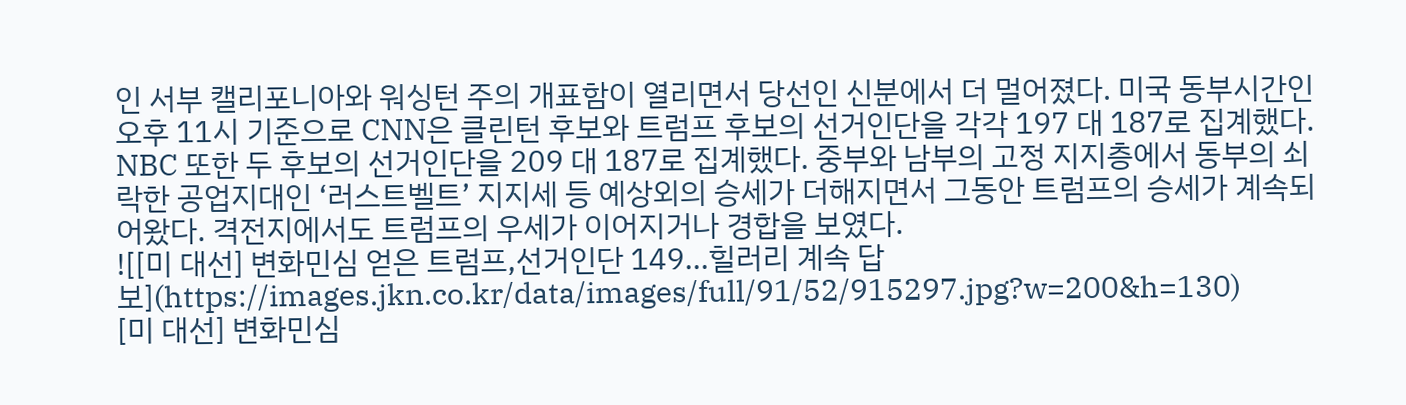인 서부 캘리포니아와 워싱턴 주의 개표함이 열리면서 당선인 신분에서 더 멀어졌다. 미국 동부시간인 오후 11시 기준으로 CNN은 클린턴 후보와 트럼프 후보의 선거인단을 각각 197 대 187로 집계했다. NBC 또한 두 후보의 선거인단을 209 대 187로 집계했다. 중부와 남부의 고정 지지층에서 동부의 쇠락한 공업지대인 ‘러스트벨트’ 지지세 등 예상외의 승세가 더해지면서 그동안 트럼프의 승세가 계속되어왔다. 격전지에서도 트럼프의 우세가 이어지거나 경합을 보였다.
![[미 대선] 변화민심 얻은 트럼프,선거인단 149...힐러리 계속 답보](https://images.jkn.co.kr/data/images/full/91/52/915297.jpg?w=200&h=130)
[미 대선] 변화민심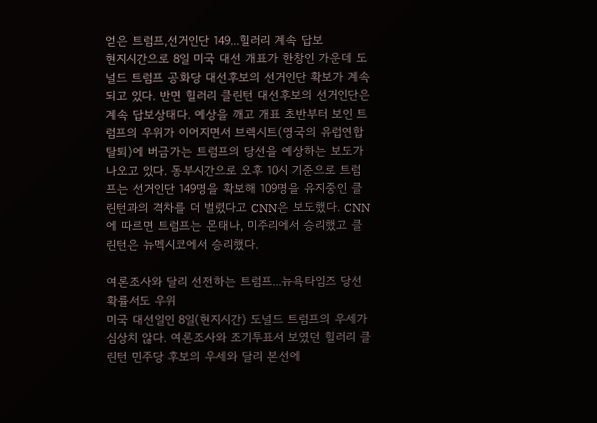얻은 트럼프,선거인단 149...힐러리 계속 답보
현지시간으로 8일 미국 대선 개표가 한창인 가운데 도널드 트럼프 공화당 대선후보의 선거인단 확보가 계속되고 있다. 반면 힐러리 클린턴 대선후보의 선거인단은 계속 답보상태다. 예상을 깨고 개표 초반부터 보인 트럼프의 우위가 이어지면서 브렉시트(영국의 유럽연합 탈퇴)에 버금가는 트럼프의 당선을 예상하는 보도가 나오고 있다. 동부시간으로 오후 10시 기준으로 트럼프는 선거인단 149명을 확보해 109명을 유지중인 클린턴과의 격차를 더 벌렸다고 CNN은 보도했다. CNN에 따르면 트럼프는 몬태나, 미주리에서 승리했고 클린턴은 뉴멕시코에서 승리했다.

여론조사와 달리 선전하는 트럼프...뉴욕타임즈 당선확률서도 우위
미국 대선일인 8일(현지시간) 도널드 트럼프의 우세가 심상치 않다. 여론조사와 조기투표서 보였던 힐러리 클린턴 민주당 후보의 우세와 달리 본선에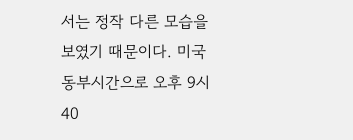서는 정작 다른 모습을 보였기 때문이다. 미국 동부시간으로 오후 9시 40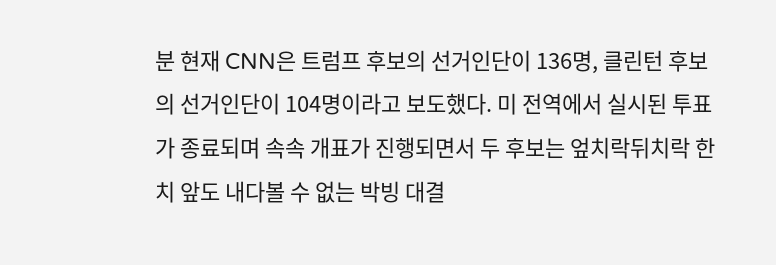분 현재 CNN은 트럼프 후보의 선거인단이 136명, 클린턴 후보의 선거인단이 104명이라고 보도했다. 미 전역에서 실시된 투표가 종료되며 속속 개표가 진행되면서 두 후보는 엎치락뒤치락 한 치 앞도 내다볼 수 없는 박빙 대결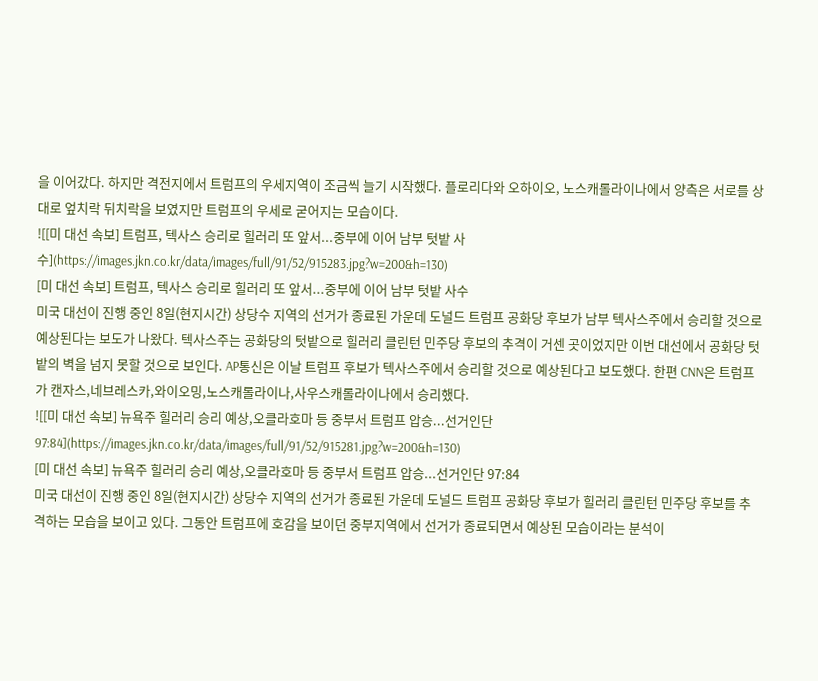을 이어갔다. 하지만 격전지에서 트럼프의 우세지역이 조금씩 늘기 시작했다. 플로리다와 오하이오, 노스캐롤라이나에서 양측은 서로를 상대로 엎치락 뒤치락을 보였지만 트럼프의 우세로 굳어지는 모습이다.
![[미 대선 속보] 트럼프, 텍사스 승리로 힐러리 또 앞서...중부에 이어 남부 텃밭 사수](https://images.jkn.co.kr/data/images/full/91/52/915283.jpg?w=200&h=130)
[미 대선 속보] 트럼프, 텍사스 승리로 힐러리 또 앞서...중부에 이어 남부 텃밭 사수
미국 대선이 진행 중인 8일(현지시간) 상당수 지역의 선거가 종료된 가운데 도널드 트럼프 공화당 후보가 남부 텍사스주에서 승리할 것으로 예상된다는 보도가 나왔다. 텍사스주는 공화당의 텃밭으로 힐러리 클린턴 민주당 후보의 추격이 거센 곳이었지만 이번 대선에서 공화당 텃밭의 벽을 넘지 못할 것으로 보인다. AP통신은 이날 트럼프 후보가 텍사스주에서 승리할 것으로 예상된다고 보도했다. 한편 CNN은 트럼프가 캔자스,네브레스카,와이오밍,노스캐롤라이나,사우스캐롤라이나에서 승리했다.
![[미 대선 속보] 뉴욕주 힐러리 승리 예상,오클라호마 등 중부서 트럼프 압승...선거인단 97:84](https://images.jkn.co.kr/data/images/full/91/52/915281.jpg?w=200&h=130)
[미 대선 속보] 뉴욕주 힐러리 승리 예상,오클라호마 등 중부서 트럼프 압승...선거인단 97:84
미국 대선이 진행 중인 8일(현지시간) 상당수 지역의 선거가 종료된 가운데 도널드 트럼프 공화당 후보가 힐러리 클린턴 민주당 후보를 추격하는 모습을 보이고 있다. 그동안 트럼프에 호감을 보이던 중부지역에서 선거가 종료되면서 예상된 모습이라는 분석이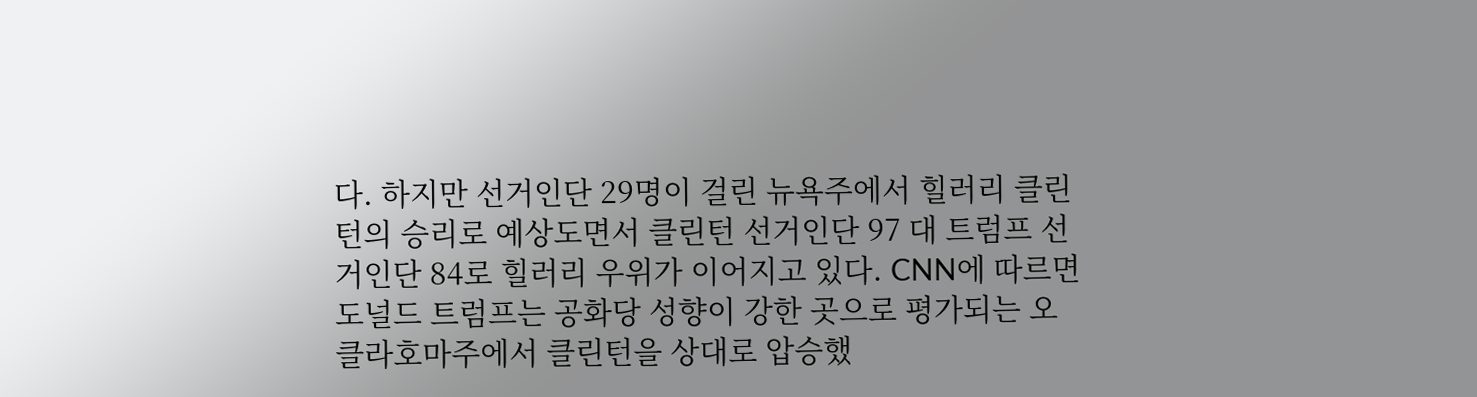다. 하지만 선거인단 29명이 걸린 뉴욕주에서 힐러리 클린턴의 승리로 예상도면서 클린턴 선거인단 97 대 트럼프 선거인단 84로 힐러리 우위가 이어지고 있다. CNN에 따르면 도널드 트럼프는 공화당 성향이 강한 곳으로 평가되는 오클라호마주에서 클린턴을 상대로 압승했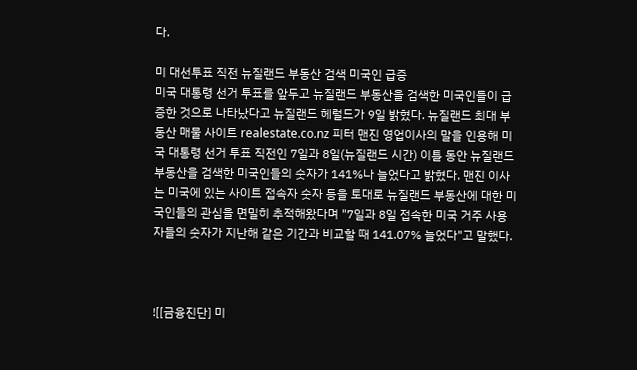다.

미 대선투표 직전 뉴질랜드 부동산 검색 미국인 급증
미국 대통령 선거 투표를 앞두고 뉴질랜드 부동산을 검색한 미국인들이 급증한 것으로 나타났다고 뉴질랜드 헤럴드가 9일 밝혔다. 뉴질랜드 최대 부동산 매물 사이트 realestate.co.nz 피터 맨진 영업이사의 말을 인용해 미국 대통령 선거 투표 직전인 7일과 8일(뉴질랜드 시간) 이틀 동안 뉴질랜드 부동산을 검색한 미국인들의 숫자가 141%나 늘었다고 밝혔다. 맨진 이사는 미국에 있는 사이트 접속자 숫자 등을 토대로 뉴질랜드 부동산에 대한 미국인들의 관심을 면밀히 추적해왔다며 "7일과 8일 접속한 미국 거주 사용자들의 숫자가 지난해 같은 기간과 비교할 때 141.07% 늘었다"고 말했다.



![[금융진단] 미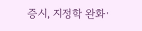증시, 지정학 완화·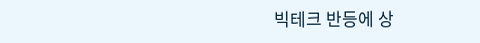빅테크 반등에 상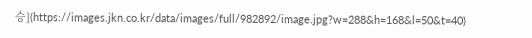승](https://images.jkn.co.kr/data/images/full/982892/image.jpg?w=288&h=168&l=50&t=40)